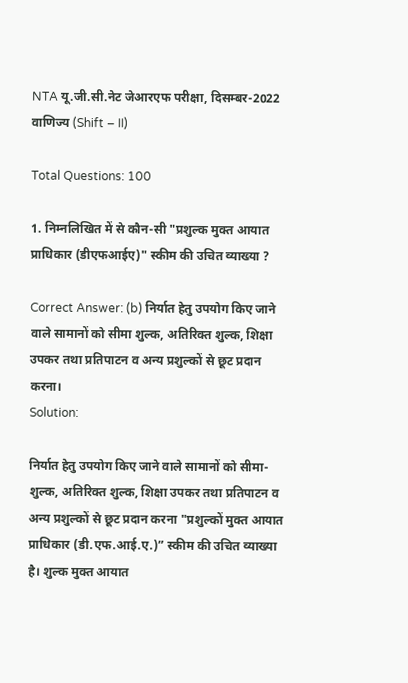NTA यू.जी.सी.नेट जेआरएफ परीक्षा, दिसम्बर-2022 वाणिज्य (Shift – II)

Total Questions: 100

1. निम्नलिखित में से कौन-सी "प्रशुल्क मुक्त आयात प्राधिकार (डीएफआईए)" स्कीम की उचित व्याख्या ?

Correct Answer: (b) निर्यात हेतु उपयोग किए जाने वाले सामानों को सीमा शुल्क, अतिरिक्त शुल्क, शिक्षा उपकर तथा प्रतिपाटन व अन्य प्रशुल्कों से छूट प्रदान करना।
Solution:

निर्यात हेतु उपयोग किए जाने वाले सामानों को सीमा- शुल्क, अतिरिक्त शुल्क, शिक्षा उपकर तथा प्रतिपाटन व अन्य प्रशुल्कों से छूट प्रदान करना "प्रशुल्कों मुक्त आयात प्राधिकार (डी.एफ.आई.ए.)” स्कीम की उचित व्याख्या है। शुल्क मुक्त आयात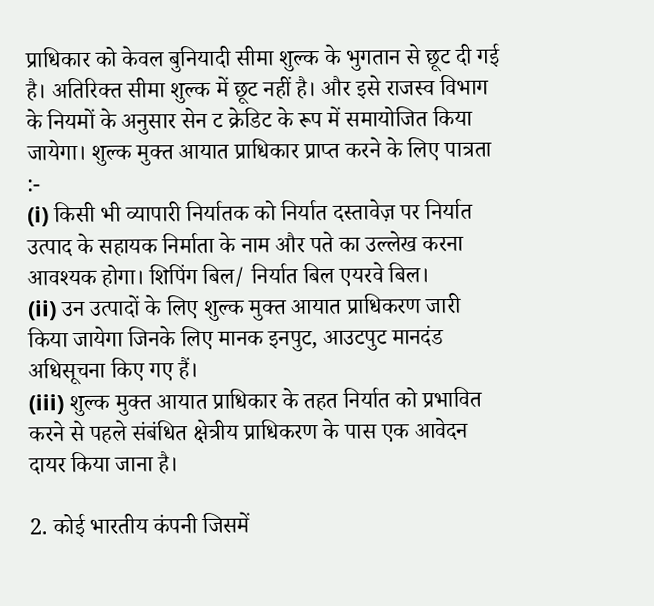प्राधिकार को केवल बुनियादी सीमा शुल्क के भुगतान से छूट दी गई है। अतिरिक्त सीमा शुल्क में छूट नहीं है। और इसे राजस्व विभाग के नियमों के अनुसार सेन ट क्रेडिट के रूप में समायोजित किया जायेगा। शुल्क मुक्त आयात प्राधिकार प्राप्त करने के लिए पात्रता :-
(i) किसी भी व्यापारी निर्यातक को निर्यात दस्तावेज़ पर निर्यात उत्पाद के सहायक निर्माता के नाम और पते का उल्लेख करना आवश्यक होगा। शिपिंग बिल/ निर्यात बिल एयरवे बिल।
(ii) उन उत्पादों के लिए शुल्क मुक्त आयात प्राधिकरण जारी किया जायेगा जिनके लिए मानक इनपुट, आउटपुट मानदंड अधिसूचना किए गए हैं।
(iii) शुल्क मुक्त आयात प्राधिकार के तहत निर्यात को प्रभावित करने से पहले संबंधित क्षेत्रीय प्राधिकरण के पास एक आवेदन दायर किया जाना है।

2. कोई भारतीय कंपनी जिसमें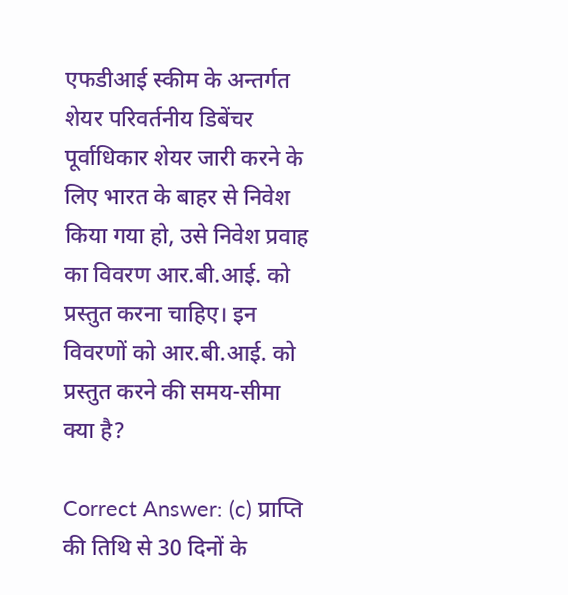एफडीआई स्कीम के अन्तर्गत शेयर परिवर्तनीय डिबेंचर पूर्वाधिकार शेयर जारी करने के लिए भारत के बाहर से निवेश किया गया हो, उसे निवेश प्रवाह का विवरण आर.बी.आई. को प्रस्तुत करना चाहिए। इन विवरणों को आर.बी.आई. को प्रस्तुत करने की समय-सीमा क्या है?

Correct Answer: (c) प्राप्ति की तिथि से 30 दिनों के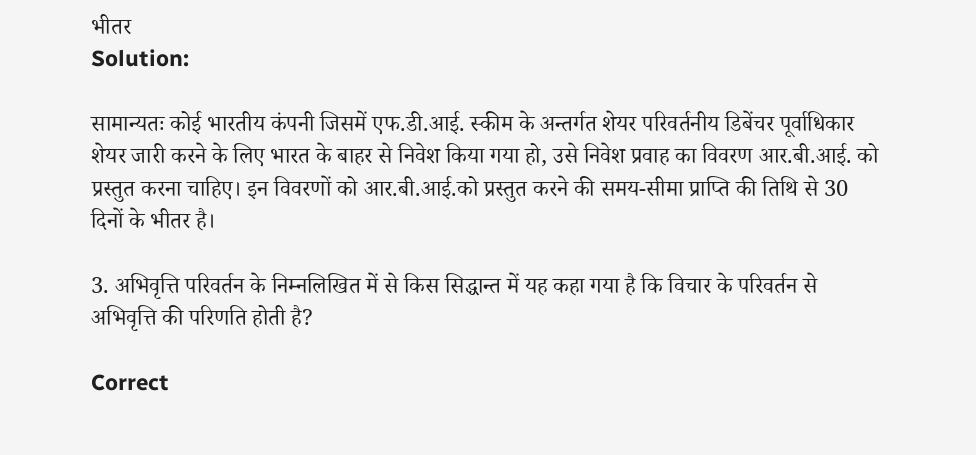भीतर
Solution:

सामान्यतः कोई भारतीय कंपनी जिसमें एफ.डी.आई. स्कीम के अन्तर्गत शेयर परिवर्तनीय डिबेंचर पूर्वाधिकार शेयर जारी करने के लिए भारत के बाहर से निवेश किया गया हो, उसे निवेश प्रवाह का विवरण आर.बी.आई. को प्रस्तुत करना चाहिए। इन विवरणों को आर.बी.आई.को प्रस्तुत करने की समय-सीमा प्राप्ति की तिथि से 30 दिनों के भीतर है।

3. अभिवृत्ति परिवर्तन के निम्नलिखित में से किस सिद्धान्त में यह कहा गया है कि विचार के परिवर्तन से अभिवृत्ति की परिणति होती है?

Correct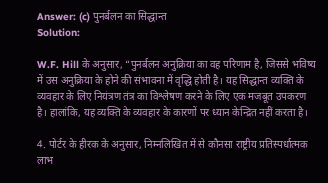Answer: (c) पुनर्बलन का सिद्धान्त
Solution:

W.F. Hill के अनुसार, “पुनर्बलन अनुक्रिया का वह परिणाम है, जिससे भविष्य में उस अनुक्रिया के होने की संभावना में वृद्धि होती है। यह सिद्धान्त व्यक्ति के व्यवहार के लिए नियंत्रण तंत्र का विश्लेषण करने के लिए एक मजबूत उपकरण है। हालांकि, यह व्यक्ति के व्यवहार के कारणों पर ध्यान केन्द्रित नहीं करता है।

4. पोर्टर के हीरक के अनुसार, निम्नलिखित में से कौनसा राष्ट्रीय प्रतिस्पर्धात्मक लाभ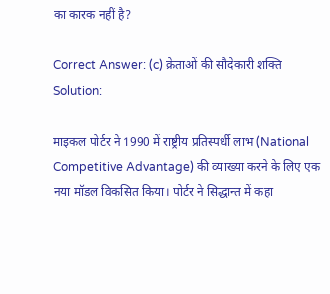का कारक नहीं है?

Correct Answer: (c) क्रेताओं की सौदेकारी शक्ति
Solution:

माइकल पोर्टर ने 1990 में राष्ट्रीय प्रतिस्पर्धी लाभ (National Competitive Advantage) की व्याख्या करने के लिए एक नया मॉडल विकसित किया। पोर्टर ने सिद्धान्त में कहा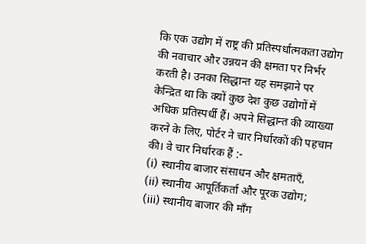कि एक उद्योग में राष्ट्र की प्रतिस्पर्धात्मकता उद्योग की नवाचार और उन्नयन की क्षमता पर निर्भर करती है। उनका सिद्धान्त यह समझाने पर केन्द्रित था कि क्यों कुछ देश कुछ उद्योगों में अधिक प्रतिस्पर्धी हैं। अपने सिद्धान्त की व्याख्या करने के लिए, पोर्टर ने चार निर्धारकों की पहचान की। वे चार निर्धारक हैं :-
(i) स्थानीय बाजार संसाधन और क्षमताएँ,
(ii) स्थानीय आपूर्तिकर्ता और पूरक उद्योग;
(iii) स्थानीय बाजार की माँग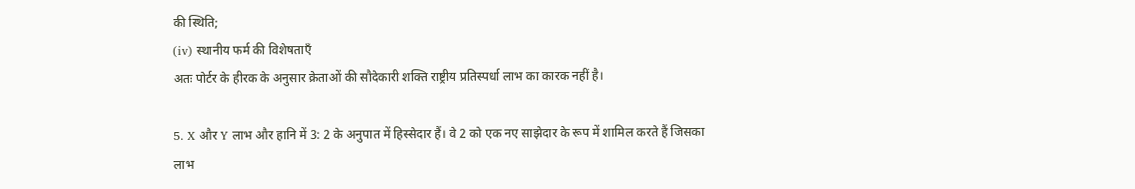की स्थिति;
(iv) स्थानीय फर्म की विशेषताएँ
अतः पोर्टर के हीरक के अनुसार क्रेताओं की सौदेकारी शक्ति राष्ट्रीय प्रतिस्पर्धा लाभ का कारक नहीं है।

5. X और Y लाभ और हानि में 3: 2 के अनुपात में हिस्सेदार हैं। वे 2 को एक नए साझेदार के रूप में शामिल करते हैं जिसका लाभ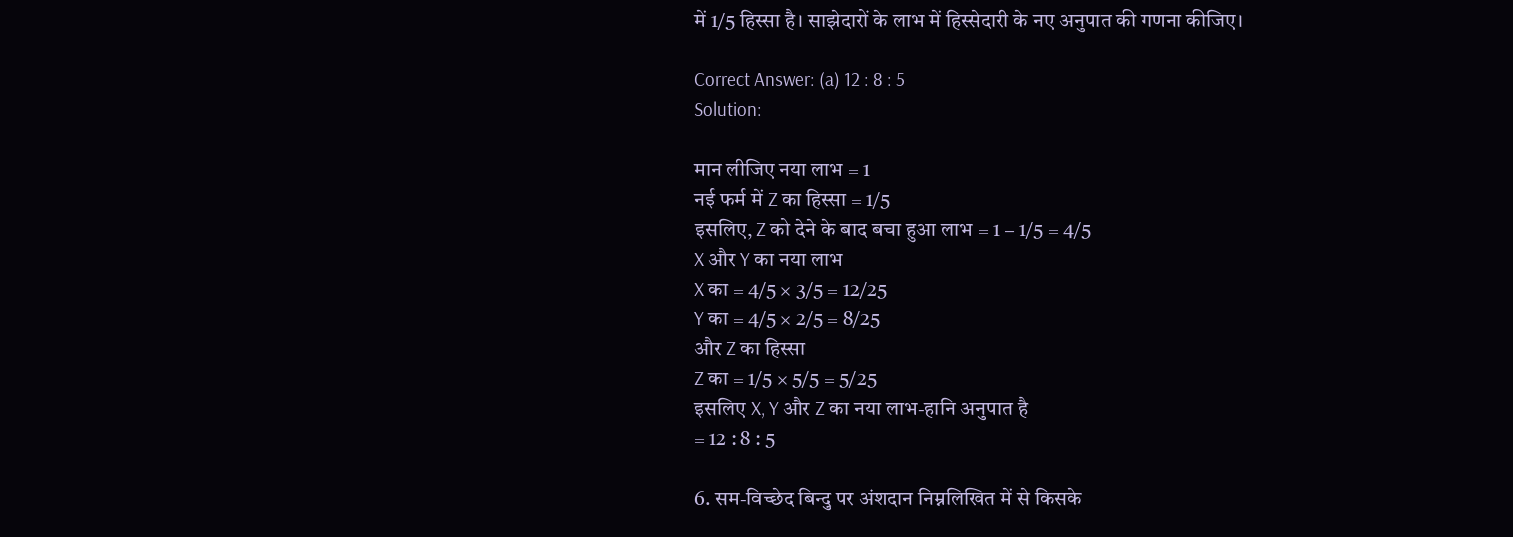में 1/5 हिस्सा है। साझेदारों के लाभ में हिस्सेदारी के नए अनुपात की गणना कीजिए।

Correct Answer: (a) 12 : 8 : 5
Solution:

मान लीजिए नया लाभ = 1
नई फर्म में Z का हिस्सा = 1/5
इसलिए, Z को देने के बाद बचा हुआ लाभ = 1 − 1/5 = 4/5
X और Y का नया लाभ
X का = 4/5 × 3/5 = 12/25
Y का = 4/5 × 2/5 = 8/25
और Z का हिस्सा
Z का = 1/5 × 5/5 = 5/25
इसलिए X, Y और Z का नया लाभ-हानि अनुपात है
= 12 : 8 : 5

6. सम-विच्छेद बिन्दु पर अंशदान निम्नलिखित में से किसके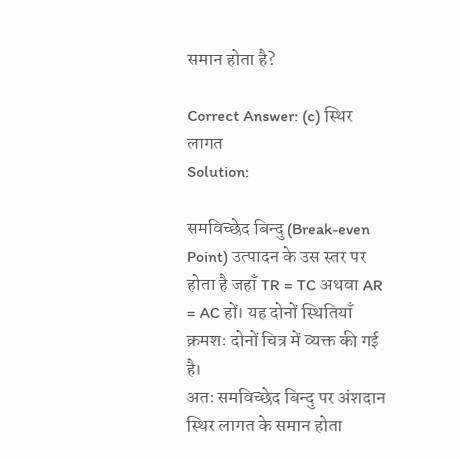समान होता है?

Correct Answer: (c) स्थिर लागत
Solution:

समविच्छेद बिन्दु (Break-even Point) उत्पादन के उस स्तर पर होता है जहाँ TR = TC अथवा AR = AC हों। यह दोनों स्थितियाँ क्रमशः दोनों चित्र में व्यक्त की गई है।
अतः समविच्छेद बिन्दु पर अंशदान स्थिर लागत के समान होता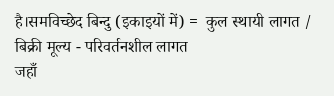है।समविच्छेद बिन्दु (इकाइयों में) =  कुल स्थायी लागत / बिक्री मूल्य - परिवर्तनशील लागत
जहाँ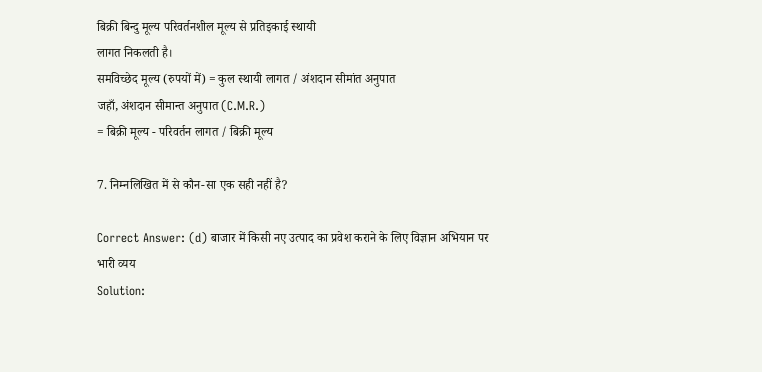बिक्री बिन्दु मूल्य परिवर्तनशील मूल्य से प्रतिइकाई स्थायी
लागत निकलती है।
समविच्छेद मूल्य (रुपयों में) = कुल स्थायी लागत / अंशदान सीमांत अनुपात
जहाँ, अंशदान सीमान्त अनुपात (C.M.R.)
= बिक्री मूल्य - परिवर्तन लागत / बिक्री मूल्य

7. निम्नलिखित में से कौन-सा एक सही नहीं है?

Correct Answer: (d) बाजार में किसी नए उत्पाद का प्रवेश कराने के लिए विज्ञान अभियान पर भारी व्यय
Solution: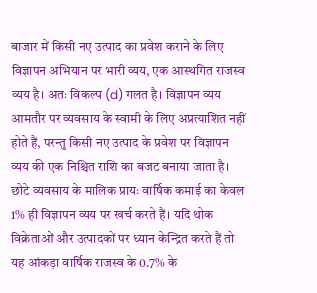बाजार में किसी नए उत्पाद का प्रवेश कराने के लिए विज्ञापन अभियान पर भारी व्यय, एक आस्थगित राजस्व व्यय है। अतः विकल्प (d) गलत है। विज्ञापन व्यय आमतौर पर व्यवसाय के स्वामी के लिए अप्रत्याशित नहीं होते हैं, परन्तु किसी नए उत्पाद के प्रवेश पर विज्ञापन व्यय की एक निश्चित राशि का बजट बनाया जाता है।
छोटे व्यवसाय के मालिक प्रायः वार्षिक कमाई का केवल 1% ही विज्ञापन व्यय पर खर्च करते हैं। यदि थोक विक्रेताओं और उत्पादकों पर ध्यान केन्द्रित करते हैं तो यह आंकड़ा वार्षिक राजस्व के 0.7% के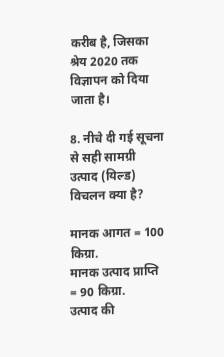करीब है, जिसका श्रेय 2020 तक विज्ञापन को दिया जाता है।

8. नीचे दी गई सूचना से सही सामग्री उत्पाद (यिल्ड) विचलन क्या है?

मानक आगत = 100 किग्रा.
मानक उत्पाद प्राप्ति = 90 किग्रा.
उत्पाद की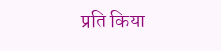प्रति किया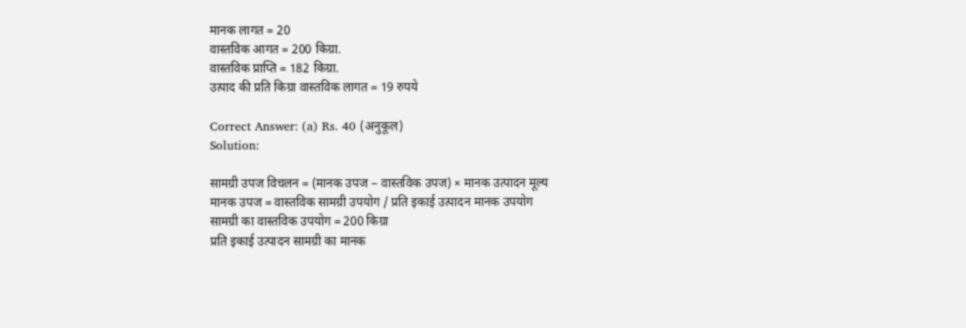मानक लागत = 20
वास्तविक आगत = 200 किग्रा.
वास्तविक प्राप्ति = 182 किग्रा.
उत्पाद की प्रति किग्रा वास्तविक लागत = 19 रुपये

Correct Answer: (a) Rs. 40 (अनुकूल)
Solution:

सामग्री उपज विचलन = (मानक उपज − वास्तविक उपज) × मानक उत्पादन मूल्य
मानक उपज = वास्तविक सामग्री उपयोग / प्रति इकाई उत्पादन मानक उपयोग
सामग्री का वास्तविक उपयोग = 200 किग्रा
प्रति इकाई उत्पादन सामग्री का मानक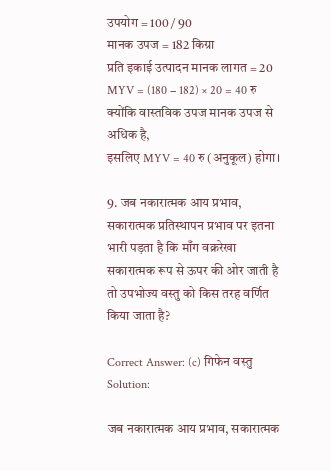उपयोग = 100 / 90
मानक उपज = 182 किग्रा
प्रति इकाई उत्पादन मानक लागत = 20
MYV = (180 − 182) × 20 = 40 रु
क्योंकि वास्तविक उपज मानक उपज से अधिक है,
इसलिए MYV = 40 रु (अनुकूल) होगा।

9. जब नकारात्मक आय प्रभाव, सकारात्मक प्रतिस्थापन प्रभाव पर इतना भारी पड़ता है कि माँग वक्ररेखा सकारात्मक रूप से ऊपर की ओर जाती है तो उपभोज्य वस्तु को किस तरह वर्णित किया जाता है?

Correct Answer: (c) गिफेन वस्तु
Solution:

जब नकारात्मक आय प्रभाव, सकारात्मक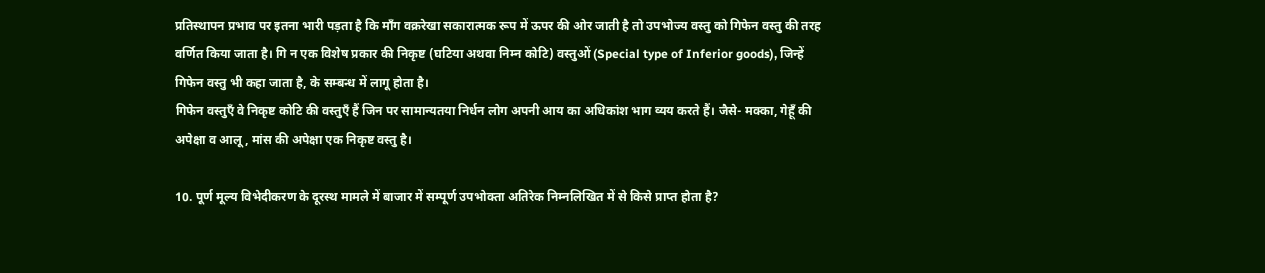प्रतिस्थापन प्रभाव पर इतना भारी पड़ता है कि माँग वक्ररेखा सकारात्मक रूप में ऊपर की ओर जाती है तो उपभोज्य वस्तु को गिफेन वस्तु की तरह वर्णित किया जाता है। गि न एक विशेष प्रकार की निकृष्ट (घटिया अथवा निम्न कोटि) वस्तुओं (Special type of Inferior goods), जिन्हें गिफेन वस्तु भी कहा जाता है, के सम्बन्ध में लागू होता है।
गिफेन वस्तुएँ वे निकृष्ट कोटि की वस्तुएँ हैं जिन पर सामान्यतया निर्धन लोग अपनी आय का अधिकांश भाग व्यय करते हैं। जैसे- मक्का, गेहूँ की अपेक्षा व आलू, मांस की अपेक्षा एक निकृष्ट वस्तु है।

10. पूर्ण मूल्य विभेदीकरण के दूरस्थ मामले में बाजार में सम्पूर्ण उपभोक्ता अतिरेक निम्नलिखित में से किसे प्राप्त होता है?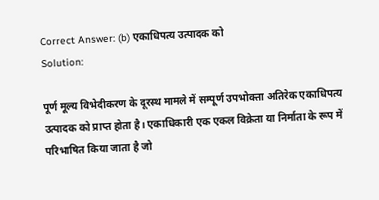Correct Answer: (b) एकाधिपत्य उत्पादक को
Solution:

पूर्ण मूल्य विभेदीकरण के दूरस्थ मामले में सम्पूर्ण उपभोक्ता अतिरेक एकाधिपत्य उत्पादक को प्राप्त होता है। एकाधिकारी एक एकल विक्रेता या निर्माता के रूप में परिभाषित किया जाता है जो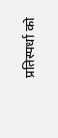प्रतिस्पर्धा को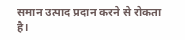समान उत्पाद प्रदान करने से रोकता है।